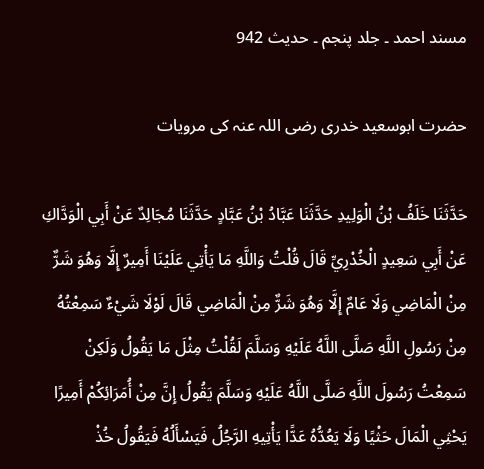مسند احمد ۔ جلد پنجم ۔ حدیث 942

حضرت ابوسعید خدری رضی اللہ عنہ کی مرویات

حَدَّثَنَا خَلَفُ بْنُ الْوَلِيدِ حَدَّثَنَا عَبَّادُ بْنُ عَبَّادٍ حَدَّثَنَا مُجَالِدٌ عَنْ أَبِي الْوَدَّاكِ عَنْ أَبِي سَعِيدٍ الْخُدْرِيِّ قَالَ قُلْتُ وَاللَّهِ مَا يَأْتِي عَلَيْنَا أَمِيرٌ إِلَّا وَهُوَ شَرٌّ مِنْ الْمَاضِي وَلَا عَامٌ إِلَّا وَهُوَ شَرٌّ مِنْ الْمَاضِي قَالَ لَوْلَا شَيْءٌ سَمِعْتُهُ مِنْ رَسُولِ اللَّهِ صَلَّى اللَّهُ عَلَيْهِ وَسَلَّمَ لَقُلْتُ مِثْلَ مَا يَقُولُ وَلَكِنْ سَمِعْتُ رَسُولَ اللَّهِ صَلَّى اللَّهُ عَلَيْهِ وَسَلَّمَ يَقُولُ إِنَّ مِنْ أُمَرَائِكُمْ أَمِيرًا يَحْثِي الْمَالَ حَثْيًا وَلَا يَعُدُّهُ عَدًّا يَأْتِيهِ الرَّجُلُ فَيَسْأَلُهُ فَيَقُولُ خُذْ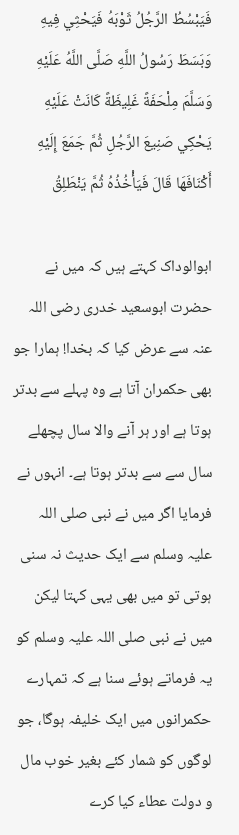فَيَبْسُطُ الرَّجُلُ ثَوْبَهُ فَيَحْثِي فِيهِ وَبَسَطَ رَسُولُ اللَّهِ صَلَّى اللَّهُ عَلَيْهِ وَسَلَّمَ مِلْحَفَةً غَلِيظَةً كَانَتْ عَلَيْهِ يَحْكِي صَنِيعَ الرَّجُلِ ثُمَّ جَمَعَ إِلَيْهِ أَكْنَافَهَا قَالَ فَيَأْخُذُهُ ثُمَّ يَنْطَلِقُ

ابوالوداک کہتے ہیں کہ میں نے حضرت ابوسعید خدری رضی اللہ عنہ سے عرض کیا کہ بخدا! ہمارا جو بھی حکمران آتا ہے وہ پہلے سے بدتر ہوتا ہے اور ہر آنے والا سال پچھلے سال سے سے بدتر ہوتا ہے۔ انہوں نے فرمایا اگر میں نے نبی صلی اللہ علیہ وسلم سے ایک حدیث نہ سنی ہوتی تو میں بھی یہی کہتا لیکن میں نے نبی صلی اللہ علیہ وسلم کو یہ فرماتے ہوئے سنا ہے کہ تمہارے حکمرانوں میں ایک خلیفہ ہوگا، جو لوگوں کو شمار کئے بغیر خوب مال و دولت عطاء کیا کرے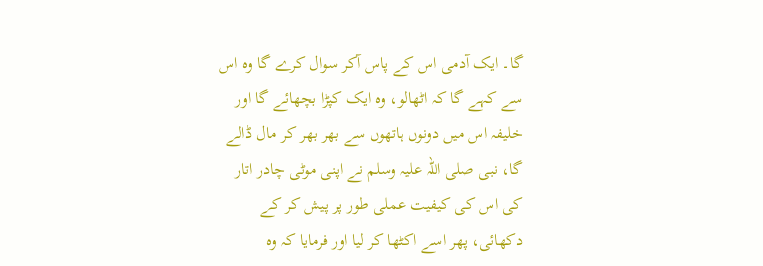گا۔ ایک آدمی اس کے پاس آکر سوال کرے گا وہ اس سے کہے گا کہ اٹھالو، وہ ایک کپڑا بچھائے گا اور خلیفہ اس میں دونوں ہاتھوں سے بھر بھر کر مال ڈالے گا، نبی صلی اللہ علیہ وسلم نے اپنی موٹی چادر اتار کی اس کی کیفیت عملی طور پر پیش کر کے دکھائی، پھر اسے اکٹھا کر لیا اور فرمایا کہ وہ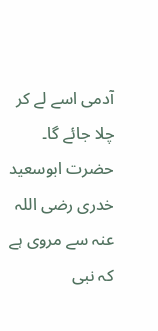آدمی اسے لے کر چلا جائے گا۔
حضرت ابوسعید خدری رضی اللہ عنہ سے مروی ہے کہ نبی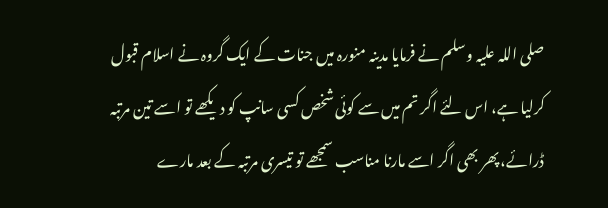صلی اللہ علیہ وسلم نے فرمایا مدینہ منورہ میں جنات کے ایک گروہ نے اسلام قبول کرلیا ہے، اس لئے اگر تم میں سے کوئی شخص کسی سانپ کو دیکھے تو اسے تین مرتبہ ڈرائے، پھر بھی اگر اسے مارنا مناسب سمجھے تو تیسری مرتبہ کے بعد مارے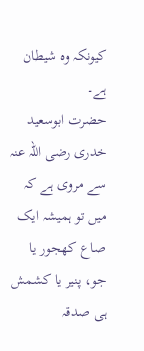کیونکہ وہ شیطان ہے۔
حضرت ابوسعید خدری رضی اللہ عنہ سے مروی ہے کہ میں تو ہمیشہ ایک صاع کھجور یا جو، پنیر یا کشمش ہی صدقہ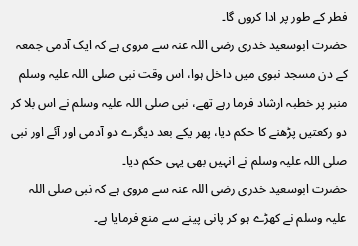فطر کے طور پر ادا کروں گا۔
حضرت ابوسعید خدری رضی اللہ عنہ سے مروی ہے کہ ایک آدمی جمعہ کے دن مسجد نبوی میں داخل ہوا، اس وقت نبی صلی اللہ علیہ وسلم منبر پر خطبہ ارشاد فرما رہے تھے، نبی صلی اللہ علیہ وسلم نے اس بلا کر دو رکعتیں پڑھنے کا حکم دیا، پھر یکے بعد دیگرے دو آدمی اور آئے اور نبی صلی اللہ علیہ وسلم نے انہیں بھی یہی حکم دیا۔
حضرت ابوسعید خدری رضی اللہ عنہ سے مروی ہے کہ نبی صلی اللہ علیہ وسلم نے کھڑے ہو کر پانی پینے سے منع فرمایا ہے۔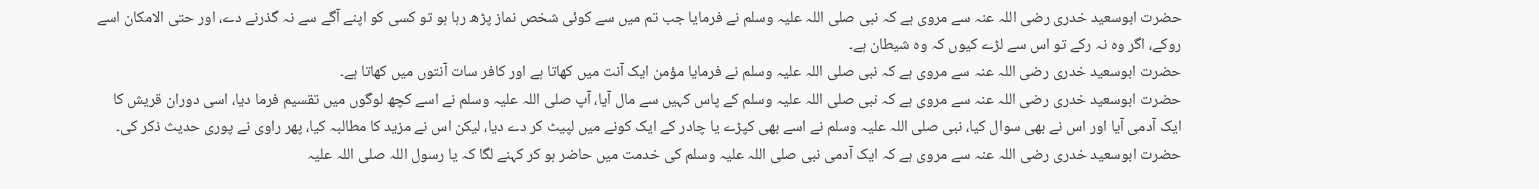حضرت ابوسعید خدری رضی اللہ عنہ سے مروی ہے کہ نبی صلی اللہ علیہ وسلم نے فرمایا جب تم میں سے کوئی شخص نماز پڑھ رہا ہو تو کسی کو اپنے آگے سے نہ گذرنے دے، اور حتی الامکان اسے روکے، اگر وہ نہ رکے تو اس سے لڑے کیوں کہ وہ شیطان ہے۔
حضرت ابوسعید خدری رضی اللہ عنہ سے مروی ہے کہ نبی صلی اللہ علیہ وسلم نے فرمایا مؤمن ایک آنت میں کھاتا ہے اور کافر سات آنتوں میں کھاتا ہے۔
حضرت ابوسعید خدری رضی اللہ عنہ سے مروی ہے کہ نبی صلی اللہ علیہ وسلم کے پاس کہیں سے مال آیا، آپ صلی اللہ علیہ وسلم نے اسے کچھ لوگوں میں تقسیم فرما دیا، اسی دوران قریش کا ایک آدمی آیا اور اس نے بھی سوال کیا، نبی صلی اللہ علیہ وسلم نے اسے بھی کپڑے یا چادر کے ایک کونے میں لپیٹ کر دے دیا، لیکن اس نے مزید کا مطالبہ کیا، پھر راوی نے پوری حدیث ذکر کی۔
حضرت ابوسعید خدری رضی اللہ عنہ سے مروی ہے کہ ایک آدمی نبی صلی اللہ علیہ وسلم کی خدمت میں حاضر ہو کر کہنے لگا کہ یا رسول اللہ صلی اللہ علیہ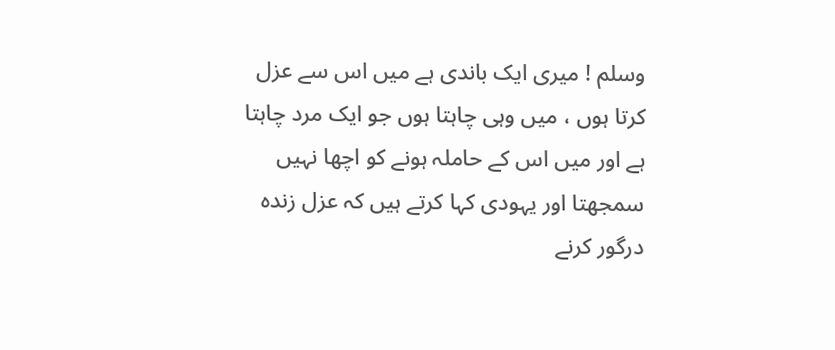وسلم ! میری ایک باندی ہے میں اس سے عزل کرتا ہوں ، میں وہی چاہتا ہوں جو ایک مرد چاہتا ہے اور میں اس کے حاملہ ہونے کو اچھا نہیں سمجھتا اور یہودی کہا کرتے ہیں کہ عزل زندہ درگور کرنے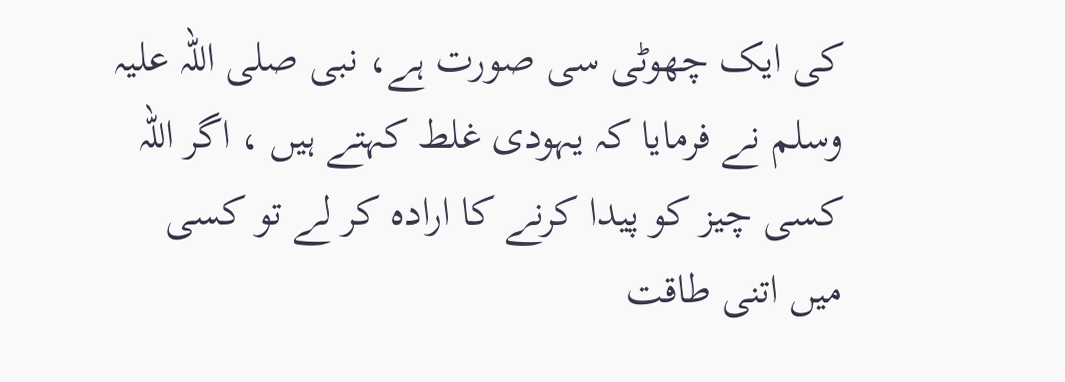کی ایک چھوٹی سی صورت ہے، نبی صلی اللہ علیہ وسلم نے فرمایا کہ یہودی غلط کہتے ہیں ، اگر اللہ کسی چیز کو پیدا کرنے کا ارادہ کر لے تو کسی میں اتنی طاقت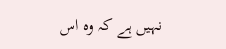نہیں ہے کہ وہ اس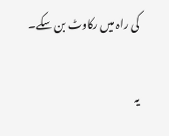کی راہ میں رکاوٹ بن سکے۔

یہ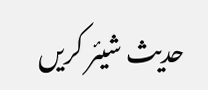حدیث شیئر کریں